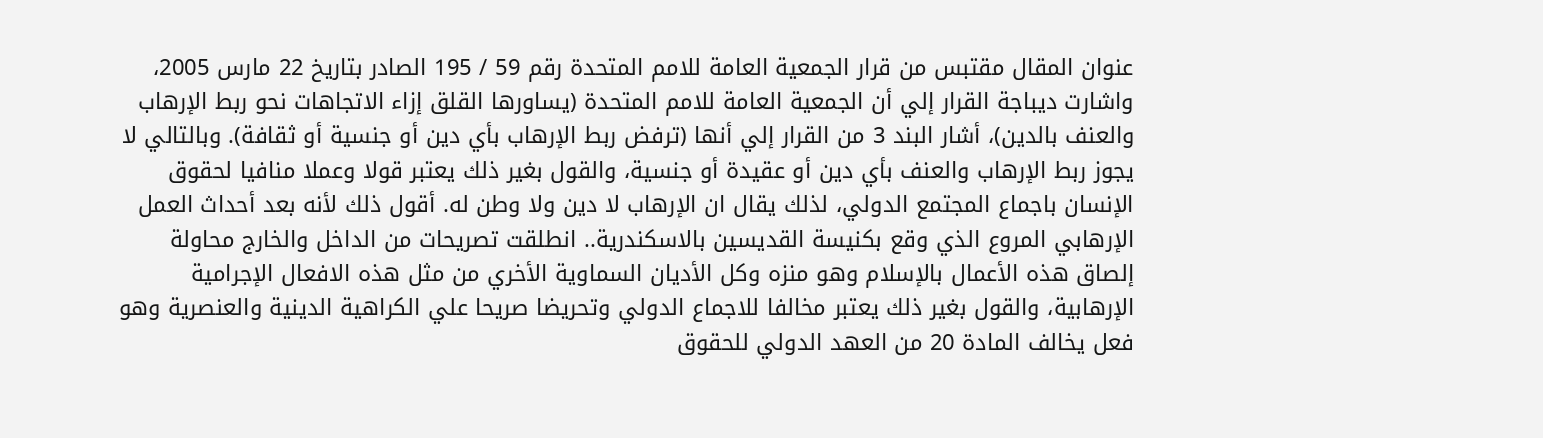عنوان المقال مقتبس من قرار الجمعية العامة للامم المتحدة رقم 59 / 195 الصادر بتاريخ 22 مارس 2005، واشارت ديباجة القرار إلي أن الجمعية العامة للامم المتحدة (يساورها القلق إزاء الاتجاهات نحو ربط الإرهاب والعنف بالدين)، أشار البند 3 من القرار إلي أنها (ترفض ربط الإرهاب بأي دين أو جنسية أو ثقافة). وبالتالي لا يجوز ربط الإرهاب والعنف بأي دين أو عقيدة أو جنسية، والقول بغير ذلك يعتبر قولا وعملا منافيا لحقوق الإنسان باجماع المجتمع الدولي، لذلك يقال ان الإرهاب لا دين ولا وطن له. أقول ذلك لأنه بعد أحداث العمل الإرهابي المروع الذي وقع بكنيسة القديسين بالاسكندرية.. انطلقت تصريحات من الداخل والخارج محاولة إلصاق هذه الأعمال بالإسلام وهو منزه وكل الأديان السماوية الأخري من مثل هذه الافعال الإجرامية الإرهابية، والقول بغير ذلك يعتبر مخالفا للاجماع الدولي وتحريضا صريحا علي الكراهية الدينية والعنصرية وهو فعل يخالف المادة 20 من العهد الدولي للحقوق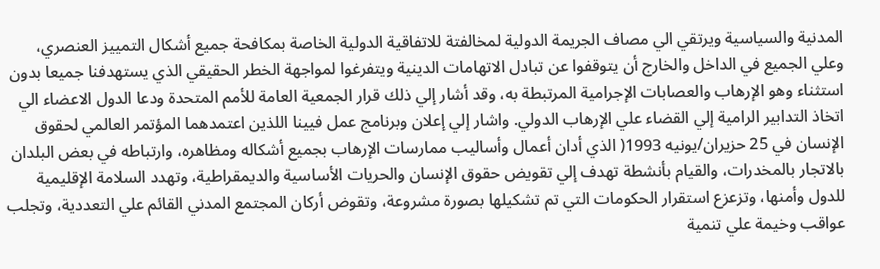المدنية والسياسية ويرتقي الي مصاف الجريمة الدولية لمخالفتة للاتفاقية الدولية الخاصة بمكافحة جميع أشكال التمييز العنصري، وعلي الجميع في الداخل والخارج أن يتوقفوا عن تبادل الاتهامات الدينية ويتفرغوا لمواجهة الخطر الحقيقي الذي يستهدفنا جميعا بدون استثناء وهو الإرهاب والعصابات الإجرامية المرتبطة به، وقد أشار إلي ذلك قرار الجمعية العامة للأمم المتحدة ودعا الدول الاعضاء الي اتخاذ التدابير الرامية إلي القضاء علي الإرهاب الدولي. واشار إلي إعلان وبرنامج عمل فيينا اللذين اعتمدهما المؤتمر العالمي لحقوق الإنسان في 25 حزيران/يونيه 1993( الذي أدان أعمال وأساليب ممارسات الإرهاب بجميع أشكاله ومظاهره، وارتباطه في بعض البلدان بالاتجار بالمخدرات، والقيام بأنشطة تهدف إلي تقويض حقوق الإنسان والحريات الأساسية والديمقراطية، وتهدد السلامة الإقليمية للدول وأمنها، وتزعزع استقرار الحكومات التي تم تشكيلها بصورة مشروعة، وتقوض أركان المجتمع المدني القائم علي التعددية، وتجلب عواقب وخيمة علي تنمية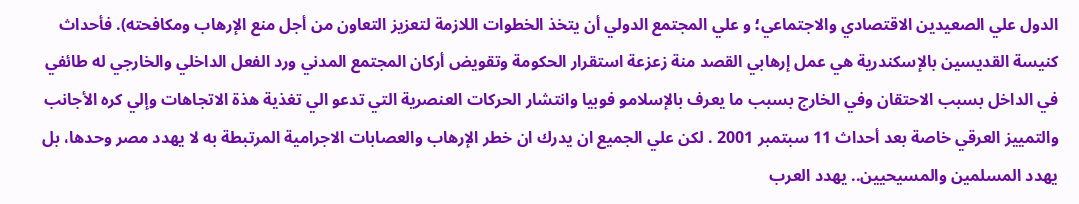الدول علي الصعيدين الاقتصادي والاجتماعي؛ و علي المجتمع الدولي أن يتخذ الخطوات اللازمة لتعزيز التعاون من أجل منع الإرهاب ومكافحته). فأحداث كنيسة القديسين بالإسكندرية هي عمل إرهابي القصد منة زعزعة استقرار الحكومة وتقويض أركان المجتمع المدني ورد الفعل الداخلي والخارجي له طائفي في الداخل بسبب الاحتقان وفي الخارج بسبب ما يعرف بالإسلامو فوبيا وانتشار الحركات العنصرية التي تدعو الي تغذية هذة الاتجاهات وإلي كره الأجانب والتمييز العرقي خاصة بعد أحداث 11 سبتمبر 2001 . لكن علي الجميع ان يدرك ان خطر الإرهاب والعصابات الاجرامية المرتبطة به لا يهدد مصر وحدها، بل يهدد المسلمين والمسيحيين.. يهدد العرب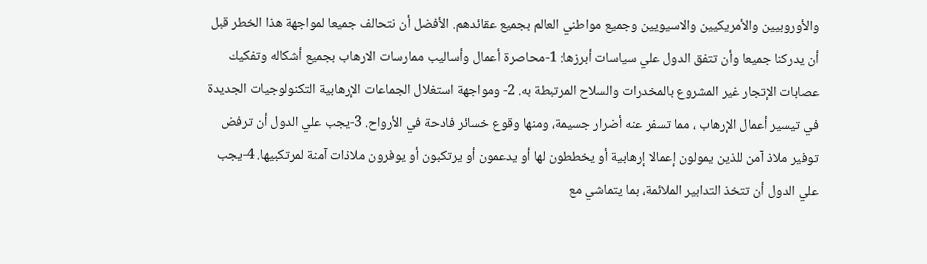والأوروبيين والأمريكيين والاسيويين وجميع مواطني العالم بجميع عقائدهم. الأفضل أن نتحالف جميعا لمواجهة هذا الخطر قبل أن يدركنا جميعا وأن تتفق الدول علي سياسات أبرزها: 1-محاصرة أعمال وأساليب ممارسات الارهاب بجميع أشكاله وتفكيك عصابات الإتجار غير المشروع بالمخدرات والسلاح المرتبطة به. 2- ومواجهة استغلال الجماعات الإرهابية التكنولوجيات الجديدة في تيسير أعمال الإرهاب ، مما تسفر عنه أضرار جسيمة، ومنها وقوع خسائر فادحة في الأرواح. 3-يجب علي الدول أن ترفض توفير ملاذ آمن للذين يمولون إعمالا إرهابية أو يخططون لها أو يدعمون أو يرتكبون أو يوفرون ملاذات آمنة لمرتكبيها. 4-يجب علي الدول أن تتخذ التدابير الملائمة، بما يتماشي مع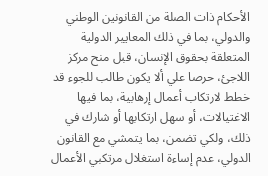الأحكام ذات الصلة من القانونين الوطني والدولي، بما في ذلك المعايير الدولية المتعلقة بحقوق الإنسان، قبل منح مركز اللاجئ، حرصا علي ألا يكون طالب للجوء قد خطط لارتكاب أعمال إرهابية، بما فيها الاغتيالات، أو سهل ارتكابها أو شارك في ذلك، ولكي تضمن، بما يتمشي مع القانون الدولي، عدم إساءة استغلال مرتكبي الأعمال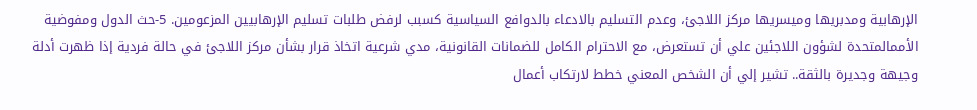الإرهابية ومدبريها وميسريها مركز اللاجئ، وعدم التسليم بالادعاء بالدوافع السياسية كسبب لرفض طلبات تسليم الإرهابيين المزعومين. 5-حث الدول ومفوضية الأممالمتحدة لشؤون اللاجئين علي أن تستعرض، مع الاحترام الكامل للضمانات القانونية، مدي شرعية اتخاذ قرار بشأن مركز اللاجئ في حالة فردية إذا ظهرت أدلة وجيهة وجديرة بالثقة.. تشير إلي أن الشخص المعني خطط لارتكاب أعمال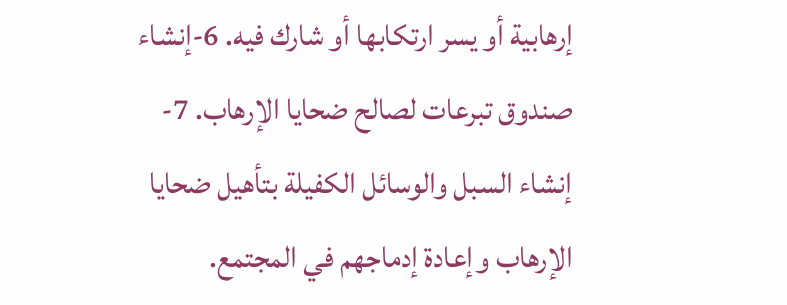إرهابية أو يسر ارتكابها أو شارك فيه. 6-إنشاء صندوق تبرعات لصالح ضحايا الإرهاب. 7- إنشاء السبل والوسائل الكفيلة بتأهيل ضحايا الإرهاب وإعادة إدماجهم في المجتمع.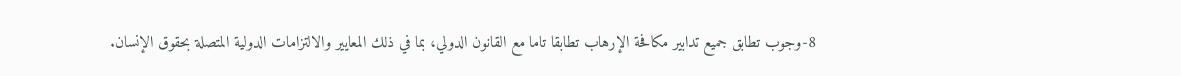8-وجوب تطابق جميع تدابير مكافحة الإرهاب تطابقا تاما مع القانون الدولي، بما في ذلك المعايير والالتزامات الدولية المتصلة بحقوق الإنسان.